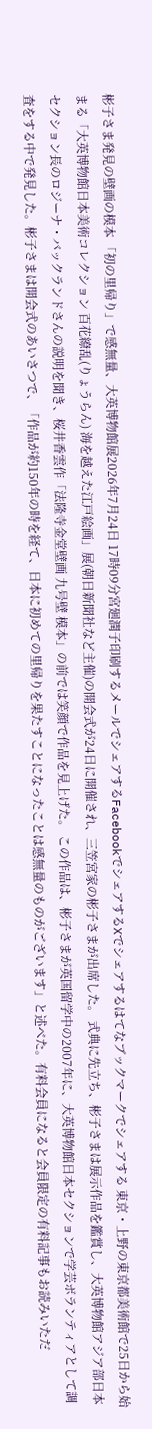彬子さま発見の壁画の模本 「初の里帰り」で感無量、大英博物館展2026年7月24日 17時09分宮廻潤子印刷するメールでシェアするFacebookでシェアするXでシェアするはてなブックマークでシェアする 東京・上野の東京都美術館で25日から始まる「大英博物館日本美術コレクション 百花繚乱(りょうらん) 海を越えた江戸絵画」展(朝日新聞社など主催)の開会式が24日に開催され、三笠宮家の彬子さまが出席した。 式典に先立ち、彬子さまは展示作品を鑑賞し、大英博物館アジア部日本セクション長のロジーナ・バックランドさんの説明を聞き、桜井香雲作「法隆寺金堂壁画 九号壁 模本」の前では笑顔で作品を見上げた。 この作品は、彬子さまが英国留学中の2007年に、大英博物館日本セクションで学芸ボランティアとして調査をする中で発見した。彬子さまは開会式のあいさつで、「作品が約150年の時を経て、日本に初めての里帰りを果たすことになったことは感無量のものがございます」と述べた。有料会員になると会員限定の有料記事もお読みいただ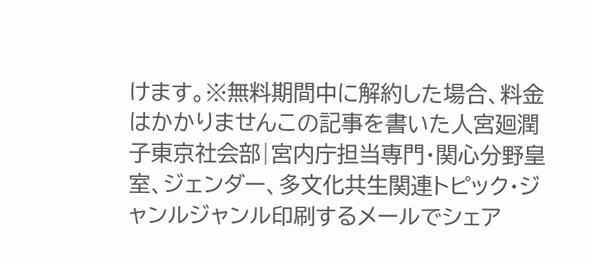けます。※無料期間中に解約した場合、料金はかかりませんこの記事を書いた人宮廻潤子東京社会部|宮内庁担当専門・関心分野皇室、ジェンダー、多文化共生関連トピック・ジャンルジャンル印刷するメールでシェア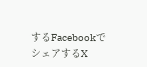するFacebookでシェアするX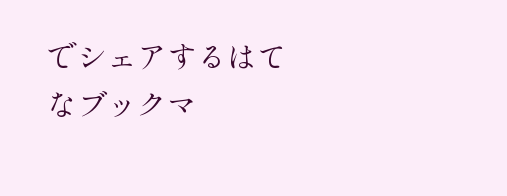でシェアするはてなブックマ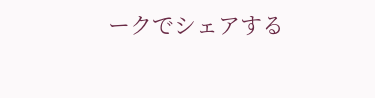ークでシェアする